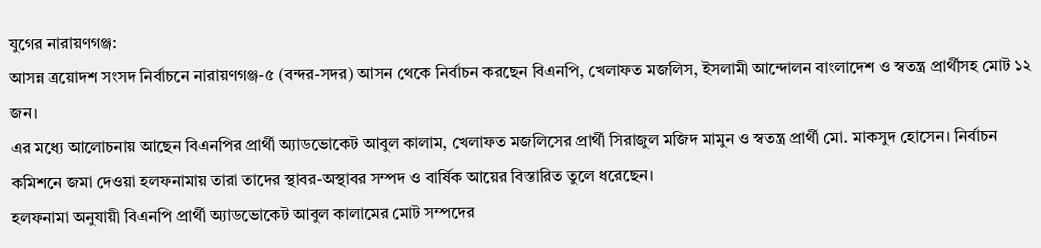যুগের নারায়ণগঞ্জ:
আসন্ন ত্রয়োদশ সংসদ নির্বাচনে নারায়ণগঞ্জ-৫ (বন্দর-সদর) আসন থেকে নির্বাচন করছেন বিএনপি, খেলাফত মজলিস, ইসলামী আন্দোলন বাংলাদেশ ও স্বতন্ত্র প্রার্থীসহ মোট ১২ জন।
এর মধ্যে আলোচনায় আছেন বিএনপির প্রার্থী অ্যাডভোকেট আবুল কালাম, খেলাফত মজলিসের প্রার্থী সিরাজুল মজিদ মামুন ও স্বতন্ত্র প্রার্থী মো. মাকসুদ হোসেন। নির্বাচন কমিশনে জমা দেওয়া হলফনামায় তারা তাদের স্থাবর-অস্থাবর সম্পদ ও বার্ষিক আয়ের বিস্তারিত তুলে ধরেছেন।
হলফনামা অনুযায়ী বিএনপি প্রার্থী অ্যাডভোকেট আবুল কালামের মোট সম্পদের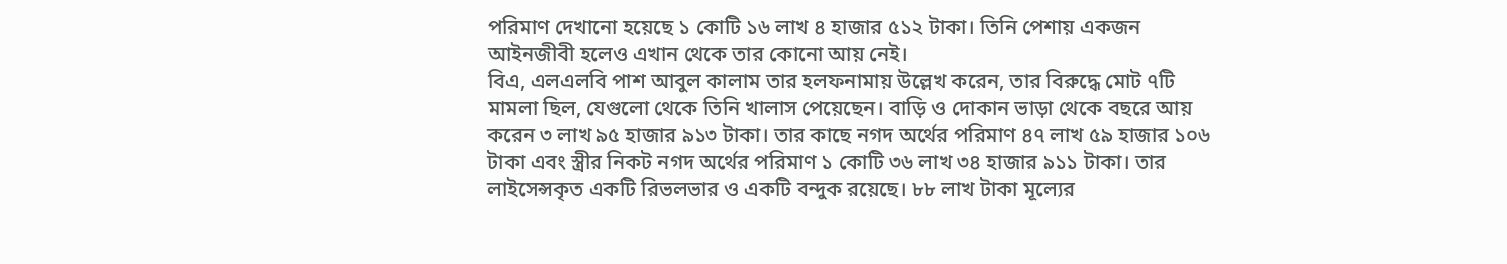পরিমাণ দেখানো হয়েছে ১ কোটি ১৬ লাখ ৪ হাজার ৫১২ টাকা। তিনি পেশায় একজন আইনজীবী হলেও এখান থেকে তার কোনো আয় নেই।
বিএ, এলএলবি পাশ আবুল কালাম তার হলফনামায় উল্লেখ করেন, তার বিরুদ্ধে মোট ৭টি মামলা ছিল, যেগুলো থেকে তিনি খালাস পেয়েছেন। বাড়ি ও দোকান ভাড়া থেকে বছরে আয় করেন ৩ লাখ ৯৫ হাজার ৯১৩ টাকা। তার কাছে নগদ অর্থের পরিমাণ ৪৭ লাখ ৫৯ হাজার ১০৬ টাকা এবং স্ত্রীর নিকট নগদ অর্থের পরিমাণ ১ কোটি ৩৬ লাখ ৩৪ হাজার ৯১১ টাকা। তার লাইসেন্সকৃত একটি রিভলভার ও একটি বন্দুক রয়েছে। ৮৮ লাখ টাকা মূল্যের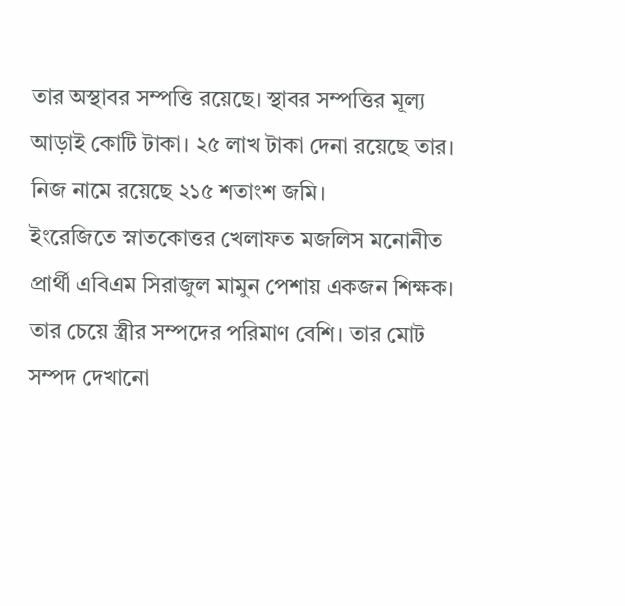তার অস্থাবর সম্পত্তি রয়েছে। স্থাবর সম্পত্তির মূল্য আড়াই কোটি টাকা। ২৫ লাখ টাকা দেনা রয়েছে তার। নিজ নামে রয়েছে ২১৫ শতাংশ জমি।
ইংরেজিতে স্নাতকোত্তর খেলাফত মজলিস মনোনীত প্রার্থী এবিএম সিরাজুল মামুন পেশায় একজন শিক্ষক। তার চেয়ে স্ত্রীর সম্পদের পরিমাণ বেশি। তার মোট সম্পদ দেখানো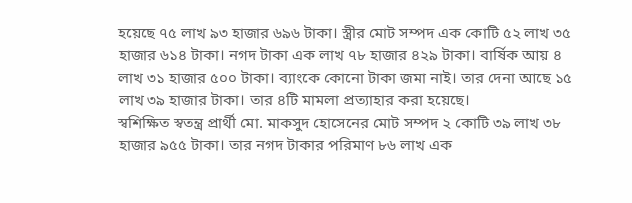হয়েছে ৭৫ লাখ ৯৩ হাজার ৬৯৬ টাকা। স্ত্রীর মোট সম্পদ এক কোটি ৫২ লাখ ৩৫ হাজার ৬১৪ টাকা। নগদ টাকা এক লাখ ৭৮ হাজার ৪২৯ টাকা। বার্ষিক আয় ৪ লাখ ৩১ হাজার ৫০০ টাকা। ব্যাংকে কোনো টাকা জমা নাই। তার দেনা আছে ১৫ লাখ ৩৯ হাজার টাকা। তার ৪টি মামলা প্রত্যাহার করা হয়েছে।
স্বশিক্ষিত স্বতন্ত্র প্রার্থী মো. মাকসুদ হোসেনের মোট সম্পদ ২ কোটি ৩৯ লাখ ৩৮ হাজার ৯৫৫ টাকা। তার নগদ টাকার পরিমাণ ৮৬ লাখ এক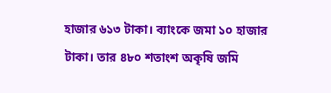হাজার ৬১৩ টাকা। ব্যাংকে জমা ১০ হাজার টাকা। তার ৪৮০ শতাংশ অকৃষি জমি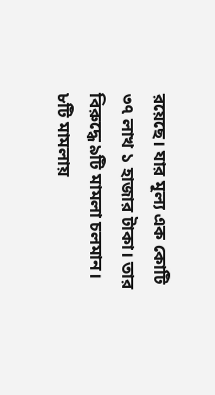রয়েছে। যার মূল্য এক কোটি ৩৭ লাখ ১ হাজার টাকা। তার বিরুদ্ধে ৯টি মামলা চলমান। ৮টি মামলায়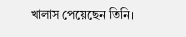খালাস পেয়েছেন তিনি।